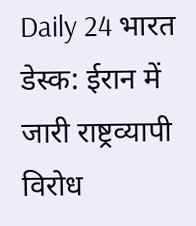Daily 24 भारत डेस्क: ईरान में जारी राष्ट्रव्यापी विरोध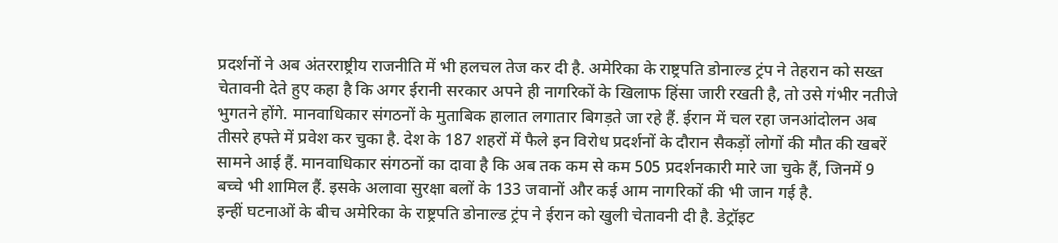प्रदर्शनों ने अब अंतरराष्ट्रीय राजनीति में भी हलचल तेज कर दी है. अमेरिका के राष्ट्रपति डोनाल्ड ट्रंप ने तेहरान को सख्त चेतावनी देते हुए कहा है कि अगर ईरानी सरकार अपने ही नागरिकों के खिलाफ हिंसा जारी रखती है, तो उसे गंभीर नतीजे भुगतने होंगे. मानवाधिकार संगठनों के मुताबिक हालात लगातार बिगड़ते जा रहे हैं. ईरान में चल रहा जनआंदोलन अब तीसरे हफ्ते में प्रवेश कर चुका है. देश के 187 शहरों में फैले इन विरोध प्रदर्शनों के दौरान सैकड़ों लोगों की मौत की खबरें सामने आई हैं. मानवाधिकार संगठनों का दावा है कि अब तक कम से कम 505 प्रदर्शनकारी मारे जा चुके हैं, जिनमें 9 बच्चे भी शामिल हैं. इसके अलावा सुरक्षा बलों के 133 जवानों और कई आम नागरिकों की भी जान गई है.
इन्हीं घटनाओं के बीच अमेरिका के राष्ट्रपति डोनाल्ड ट्रंप ने ईरान को खुली चेतावनी दी है. डेट्रॉइट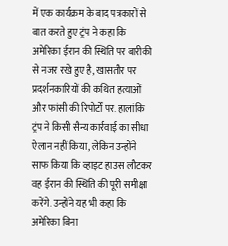में एक कार्यक्रम के बाद पत्रकारों से बात करते हुए ट्रंप ने कहा कि अमेरिका ईरान की स्थिति पर बारीकी से नजर रखे हुए है, खासतौर पर प्रदर्शनकारियों की कथित हत्याओं और फांसी की रिपोर्टों पर. हालांकि ट्रंप ने किसी सैन्य कार्रवाई का सीधा ऐलान नहीं किया, लेकिन उन्होंने साफ किया कि व्हाइट हाउस लौटकर वह ईरान की स्थिति की पूरी समीक्षा करेंगे. उन्होंने यह भी कहा कि अमेरिका बिना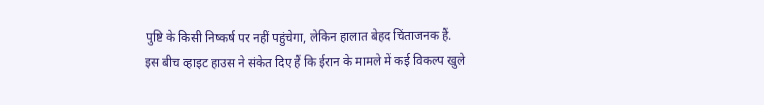पुष्टि के किसी निष्कर्ष पर नहीं पहुंचेगा, लेकिन हालात बेहद चिंताजनक हैं.
इस बीच व्हाइट हाउस ने संकेत दिए हैं कि ईरान के मामले में कई विकल्प खुले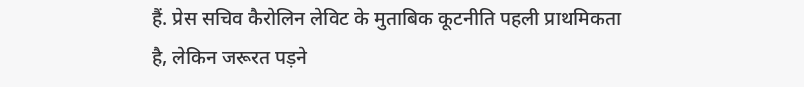हैं. प्रेस सचिव कैरोलिन लेविट के मुताबिक कूटनीति पहली प्राथमिकता है, लेकिन जरूरत पड़ने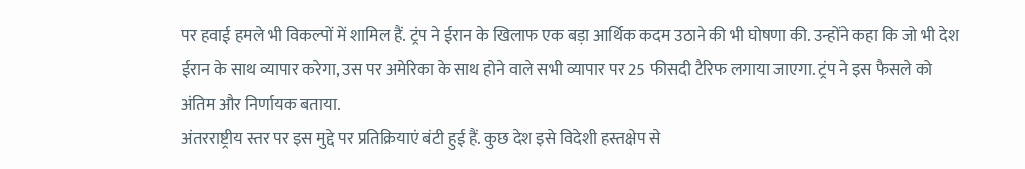पर हवाई हमले भी विकल्पों में शामिल हैं. ट्रंप ने ईरान के खिलाफ एक बड़ा आर्थिक कदम उठाने की भी घोषणा की. उन्होंने कहा कि जो भी देश ईरान के साथ व्यापार करेगा, उस पर अमेरिका के साथ होने वाले सभी व्यापार पर 25 फीसदी टैरिफ लगाया जाएगा. ट्रंप ने इस फैसले को अंतिम और निर्णायक बताया.
अंतरराष्ट्रीय स्तर पर इस मुद्दे पर प्रतिक्रियाएं बंटी हुई हैं. कुछ देश इसे विदेशी हस्तक्षेप से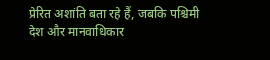प्रेरित अशांति बता रहे हैं, जबकि पश्चिमी देश और मानवाधिकार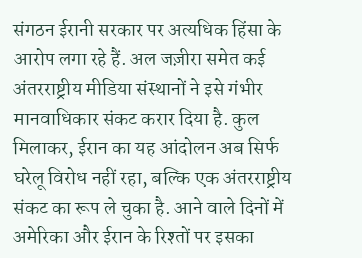संगठन ईरानी सरकार पर अत्यधिक हिंसा के आरोप लगा रहे हैं. अल जज़ीरा समेत कई अंतरराष्ट्रीय मीडिया संस्थानों ने इसे गंभीर मानवाधिकार संकट करार दिया है. कुल मिलाकर, ईरान का यह आंदोलन अब सिर्फ घरेलू विरोध नहीं रहा, बल्कि एक अंतरराष्ट्रीय संकट का रूप ले चुका है. आने वाले दिनों में अमेरिका और ईरान के रिश्तों पर इसका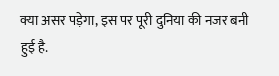क्या असर पड़ेगा, इस पर पूरी दुनिया की नजर बनी हुई है.